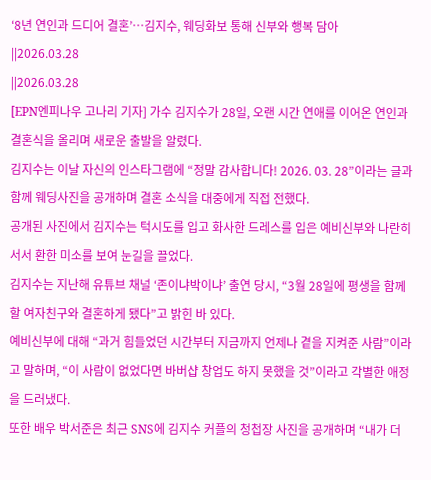‘8년 연인과 드디어 결혼’…김지수, 웨딩화보 통해 신부와 행복 담아
||2026.03.28
||2026.03.28
[EPN엔피나우 고나리 기자] 가수 김지수가 28일, 오랜 시간 연애를 이어온 연인과 결혼식을 올리며 새로운 출발을 알렸다.
김지수는 이날 자신의 인스타그램에 “정말 감사합니다! 2026. 03. 28”이라는 글과 함께 웨딩사진을 공개하며 결혼 소식을 대중에게 직접 전했다.
공개된 사진에서 김지수는 턱시도를 입고 화사한 드레스를 입은 예비신부와 나란히 서서 환한 미소를 보여 눈길을 끌었다.
김지수는 지난해 유튜브 채널 ‘존이냐박이냐’ 출연 당시, “3월 28일에 평생을 함께할 여자친구와 결혼하게 됐다”고 밝힌 바 있다.
예비신부에 대해 “과거 힘들었던 시간부터 지금까지 언제나 곁을 지켜준 사람”이라고 말하며, “이 사람이 없었다면 바버샵 창업도 하지 못했을 것”이라고 각별한 애정을 드러냈다.
또한 배우 박서준은 최근 SNS에 김지수 커플의 청첩장 사진을 공개하며 “내가 더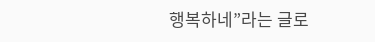행복하네”라는 글로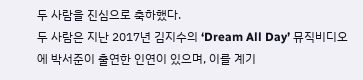두 사람을 진심으로 축하했다.
두 사람은 지난 2017년 김지수의 ‘Dream All Day’ 뮤직비디오에 박서준이 출연한 인연이 있으며, 이를 계기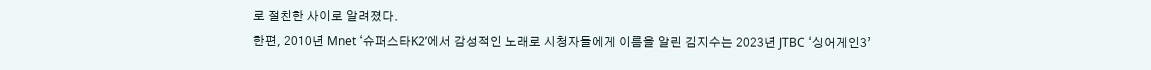로 절친한 사이로 알려졌다.
한편, 2010년 Mnet ‘슈퍼스타K2’에서 감성적인 노래로 시청자들에게 이름을 알린 김지수는 2023년 JTBC ‘싱어게인3’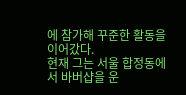에 참가해 꾸준한 활동을 이어갔다.
현재 그는 서울 합정동에서 바버샵을 운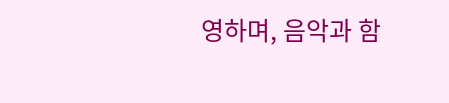영하며, 음악과 함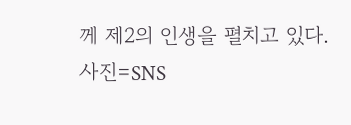께 제2의 인생을 펼치고 있다.
사진=SNS